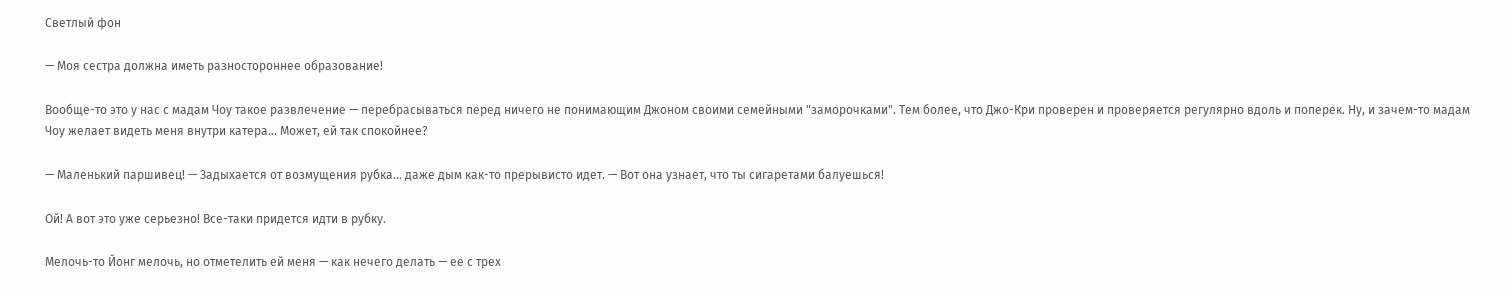Светлый фон

— Моя сестра должна иметь разностороннее образование!

Вообще-то это у нас с мадам Чоу такое развлечение — перебрасываться перед ничего не понимающим Джоном своими семейными "заморочками". Тем более, что Джо-Кри проверен и проверяется регулярно вдоль и поперек. Ну, и зачем-то мадам Чоу желает видеть меня внутри катера… Может, ей так спокойнее?

— Маленький паршивец! — Задыхается от возмущения рубка… даже дым как-то прерывисто идет. — Вот она узнает, что ты сигаретами балуешься!

Ой! А вот это уже серьезно! Все-таки придется идти в рубку.

Мелочь-то Йонг мелочь, но отметелить ей меня — как нечего делать — ее с трех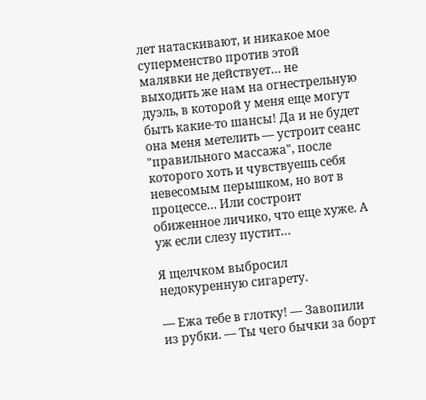лет натаскивают, и никакое мое суперменство против этой малявки не действует… не выходить же нам на огнестрельную дуэль, в которой у меня еще могут быть какие-то шансы! Да и не будет она меня метелить — устроит сеанс "правильного массажа", после которого хоть и чувствуешь себя невесомым перышком, но вот в процессе… Или состроит обиженное личико, что еще хуже. А уж если слезу пустит…

Я щелчком выбросил недокуренную сигарету.

— Ежа тебе в глотку! — Завопили из рубки. — Ты чего бычки за борт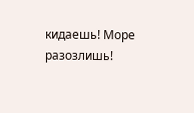кидаешь! Море разозлишь!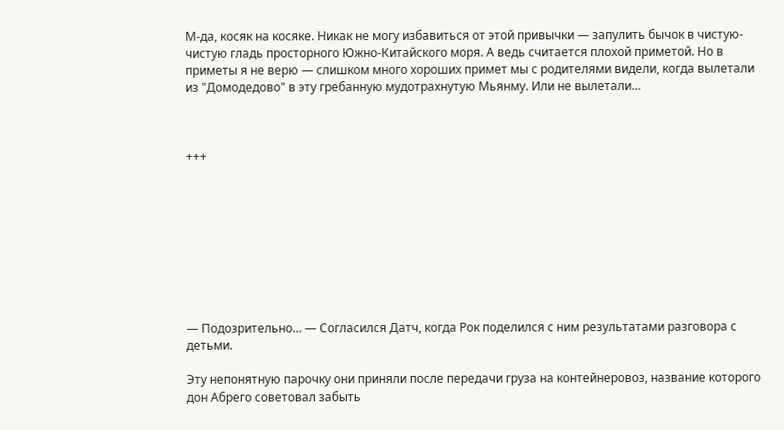М-да, косяк на косяке. Никак не могу избавиться от этой привычки — запулить бычок в чистую-чистую гладь просторного Южно-Китайского моря. А ведь считается плохой приметой. Но в приметы я не верю — слишком много хороших примет мы с родителями видели, когда вылетали из "Домодедово" в эту гребанную мудотрахнутую Мьянму. Или не вылетали…



+++









— Подозрительно… — Согласился Датч, когда Рок поделился с ним результатами разговора с детьми.

Эту непонятную парочку они приняли после передачи груза на контейнеровоз, название которого дон Абрего советовал забыть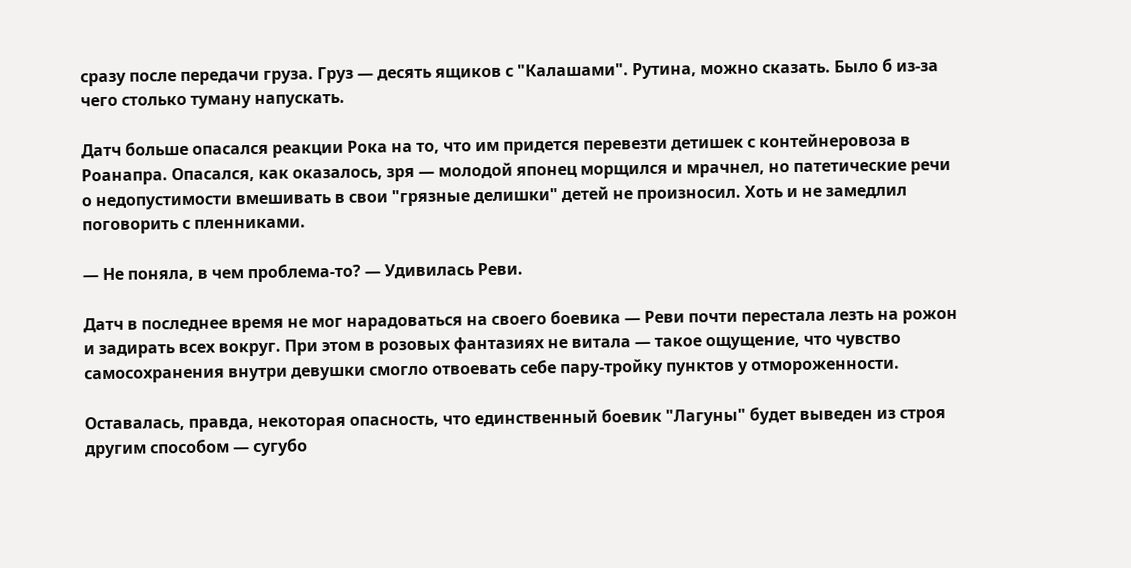сразу после передачи груза. Груз — десять ящиков с "Калашами". Рутина, можно сказать. Было б из-за чего столько туману напускать.

Датч больше опасался реакции Рока на то, что им придется перевезти детишек с контейнеровоза в Роанапра. Опасался, как оказалось, зря — молодой японец морщился и мрачнел, но патетические речи о недопустимости вмешивать в свои "грязные делишки" детей не произносил. Хоть и не замедлил поговорить с пленниками.

— Не поняла, в чем проблема-то? — Удивилась Реви.

Датч в последнее время не мог нарадоваться на своего боевика — Реви почти перестала лезть на рожон и задирать всех вокруг. При этом в розовых фантазиях не витала — такое ощущение, что чувство самосохранения внутри девушки смогло отвоевать себе пару-тройку пунктов у отмороженности.

Оставалась, правда, некоторая опасность, что единственный боевик "Лагуны" будет выведен из строя другим способом — сугубо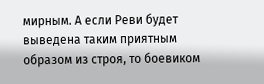мирным. А если Реви будет выведена таким приятным образом из строя, то боевиком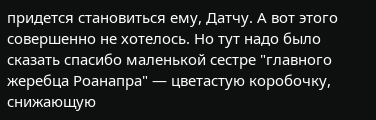придется становиться ему, Датчу. А вот этого совершенно не хотелось. Но тут надо было сказать спасибо маленькой сестре "главного жеребца Роанапра" — цветастую коробочку, снижающую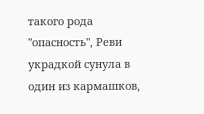такого рода "опасность", Реви украдкой сунула в один из кармашков,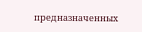предназначенных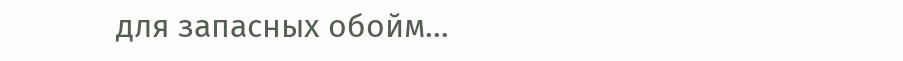для запасных обойм…